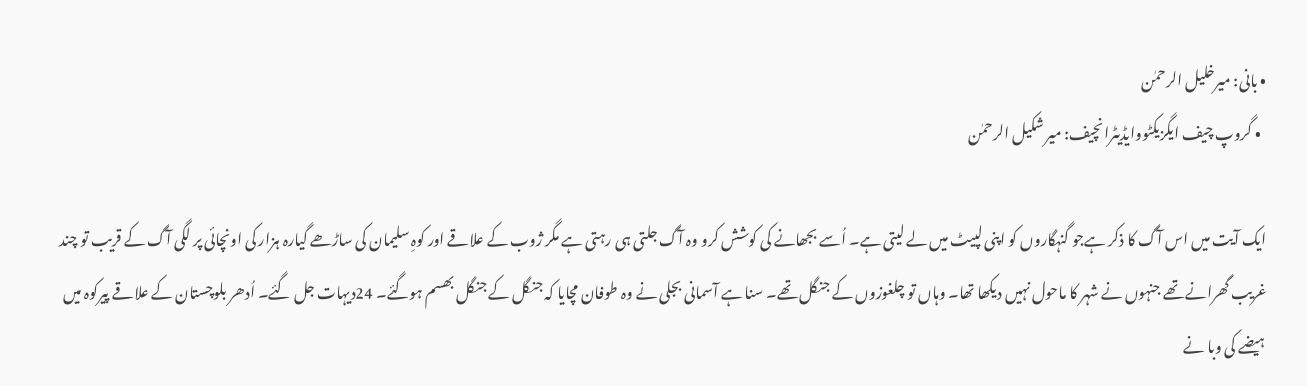• بانی: میرخلیل الرحمٰن
  • گروپ چیف ایگزیکٹووایڈیٹرانچیف: میر شکیل الرحمٰن

ایک آیت میں اس آگ کا ذکر ہےجو گنہگاروں کو اپنی لپیٹ میں لے لیتی ہے۔ اُسے بجھانے کی کوشش کرو وہ آگ جلتی ہی رہتی ہے مگر ژوب کے علاقے اور کوہِ سلیمان کی ساڑھے گیارہ ہزار کی اونچائی پر لگی آگ کے قریب تو چند غریب گھرانے تھے جنہوں نے شہر کا ماحول نہیں دیکھا تھا۔ وہاں تو چلغوزوں کے جنگل تھے۔ سنا ہے آسمانی بجلی نے وہ طوفان مچایا کہ جنگل کے جنگل بھسم ہوگئے۔ 24دیہات جل گئے۔ اُدھر بلوچستان کے علاقے پیرکوہ میں ہیضے کی وبا نے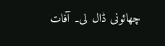چھائونی ڈال لی۔ آفات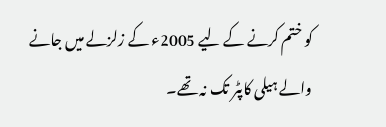کو ختم کرنے کے لیے 2005ء کے زلزلے میں جانے والے ہیلی کاپٹر تک نہ تھے۔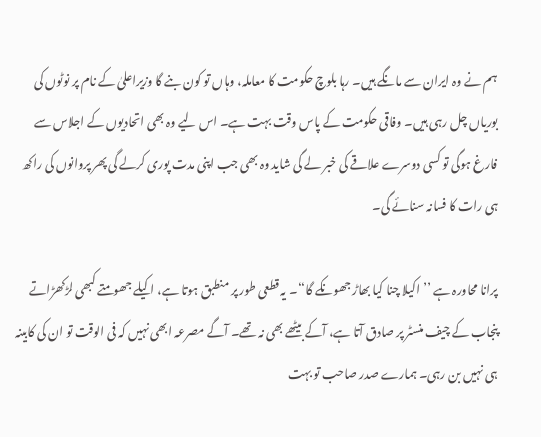ہم نے وہ ایران سے مانگے ہیں۔ رہا بلوچ حکومت کا معاملہ، وہاں تو کون بنے گا وزیراعلیٰ کے نام پر نوٹوں کی بوریاں چل رہی ہیں۔ وفاقی حکومت کے پاس وقت بہت ہے۔ اس لیے وہ بھی اتحادیوں کے اجلاس سے فارغ ہوگی تو کسی دوسرے علاقے کی خبر لے گی شاید وہ بھی جب اپنی مدت پوری کرلے گی پھر پروانوں کی راکھ ہی رات کا فسانہ سنائے گی۔

پرانا محاورہ ہے ’’اکیلا چنا کیا بھاڑ جھونکے گا‘‘۔ یہ قطعی طور پر منطبق ہوتا ہے، اکیلے جھومتے کبھی لڑکھڑاتے پنجاب کے چیف منسٹر پر صادق آتا ہے، آکے بیٹھے بھی نہ تھے۔ آگے مصرعہ ابھی نہیں کہ فی الوقت تو ان کی کابینہ ہی نہیں بن رہی۔ ہمارے صدر صاحب تو بہت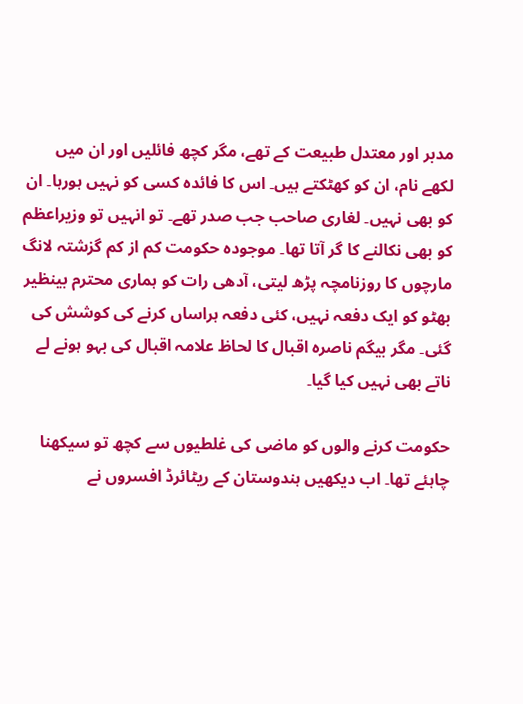مدبر اور معتدل طبیعت کے تھے، مگر کچھ فائلیں اور ان میں لکھے نام، ان کو کھٹکتے ہیں۔ اس کا فائدہ کسی کو نہیں ہورہا۔ ان کو بھی نہیں۔ لغاری صاحب جب صدر تھے۔ تو انہیں تو وزیراعظم کو بھی نکالنے کا گر آتا تھا۔ موجودہ حکومت کم از کم گزشتہ لانگ مارچوں کا روزنامچہ پڑھ لیتی، آدھی رات کو ہماری محترم بینظیر بھٹو کو ایک دفعہ نہیں، کئی دفعہ ہراساں کرنے کی کوشش کی گئی۔ مگر بیگم ناصرہ اقبال کا لحاظ علامہ اقبال کی بہو ہونے لے ناتے بھی نہیں کیا گیا۔

حکومت کرنے والوں کو ماضی کی غلطیوں سے کچھ تو سیکھنا چاہئے تھا۔ اب دیکھیں ہندوستان کے ریٹائرڈ افسروں نے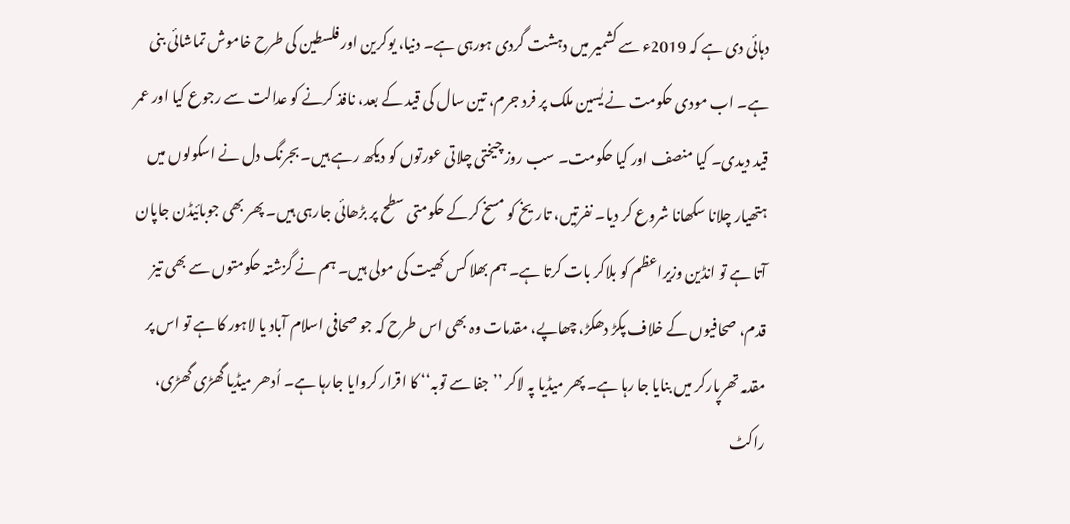دہائی دی ہے کہ 2019ء سے کشمیر میں دہشت گردی ہورہی ہے۔ دنیا، یوکرین اور فلسطین کی طرح خاموش تماشائی بنی ہے۔ اب مودی حکومت نے یٰسین ملک پر فرد جرم، تین سال کی قید کے بعد، نافذ کرنے کو عدالت سے رجوع کیا اور عمر قید دیدی۔ کیا منصف اور کیا حکومت۔ سب روز چیختی چلاتی عورتوں کو دیکھ رہے ہیں۔ بجرنگ دل نے اسکولوں میں ہتھیار چلانا سکھانا شروع کر دیا۔ نفرتیں، تاریخ کو مسخ کرکے حکومتی سطح پر بڑھائی جارہی ہیں۔ پھر بھی جوبائیڈن جاپان آتا ہے تو انڈین وزیراعظم کو بلاکر بات کرتا ہے۔ ہم بھلا کس کھیت کی مولی ہیں۔ ہم نے گزشتہ حکومتوں سے بھی تیز قدم، صحافیوں کے خلاف پکڑ دھکڑ، چھاپے، مقدمات وہ بھی اس طرح کہ جو صحافی اسلام آباد یا لاہور کا ہے تو اس پر مقدمہ تھرپارکر میں بنایا جا رہا ہے۔ پھر میڈیا پہ لاکر ’’جفا سے توبہ‘‘ کا اقرار کروایا جارہا ہے۔ اُدھر میڈیا گھڑی گھڑی، راکٹ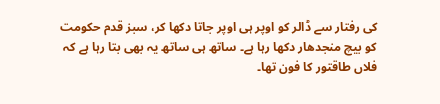کی رفتار سے ڈالر کو اوپر ہی اوپر جاتا دکھا کر، سبز قدم حکومت کو بیچ منجدھار دکھا رہا ہے۔ ساتھ ہی ساتھ یہ بھی بتا رہا ہے کہ فلاں طاقتور کا فون تھا۔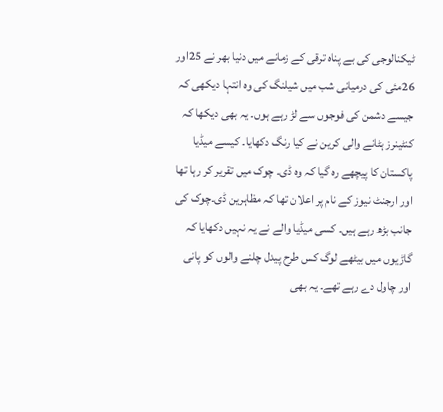ٹیکنالوجی کی بے پناہ ترقی کے زمانے میں دنیا بھر نے 25اور 26مئی کی درمیانی شب میں شیلنگ کی وہ انتہا دیکھی کہ جیسے دشمن کی فوجوں سے لڑ رہے ہوں۔ یہ بھی دیکھا کہ کنٹینرز ہٹانے والی کرین نے کیا رنگ دکھایا۔ کیسے میڈیا پاکستان کا پیچھے رہ گیا کہ وہ ڈی۔ چوک میں تقریر کر رہا تھا اور ارجنٹ نیوز کے نام پر اعلان تھا کہ مظاہرین ڈی۔چوک کی جانب بڑھ رہے ہیں۔ کسی میڈیا والے نے یہ نہیں دکھایا کہ گاڑیوں میں بیٹھے لوگ کس طرح پیدل چلنے والوں کو پانی اور چاول دے رہے تھے۔ یہ بھی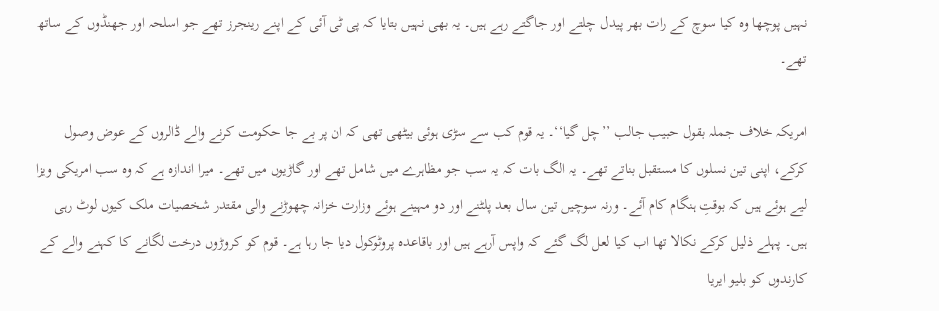نہیں پوچھا وہ کیا سوچ کے رات بھر پیدل چلتے اور جاگتے رہے ہیں۔ یہ بھی نہیں بتایا کہ پی ٹی آئی کے اپنے رینجرز تھے جو اسلحہ اور جھنڈوں کے ساتھ تھے۔

امریکہ خلاف جملہ بقول حبیب جالب ’’چل گیا‘‘۔ یہ قوم کب سے سڑی ہوئی بیٹھی تھی کہ ان پر بے جا حکومت کرنے والے ڈالروں کے عوض وصول کرکے، اپنی تین نسلوں کا مستقبل بناتے تھے۔ یہ الگ بات کہ یہ سب جو مظاہرے میں شامل تھے اور گاڑیوں میں تھے۔ میرا اندازہ ہے کہ وہ سب امریکی ویزا لیے ہوئے ہیں کہ بوقتِ ہنگام کام آئے۔ ورنہ سوچیں تین سال بعد پلٹنے اور دو مہینے ہوئے وزارت خزانہ چھوڑنے والی مقتدر شخصیات ملک کیوں لوٹ رہی ہیں۔ پہلے ذلیل کرکے نکالا تھا اب کیا لعل لگ گئے کہ واپس آرہے ہیں اور باقاعدہ پروٹوکول دیا جا رہا ہے۔ قوم کو کروڑوں درخت لگانے کا کہنے والے کے کارندوں کو بلیو ایریا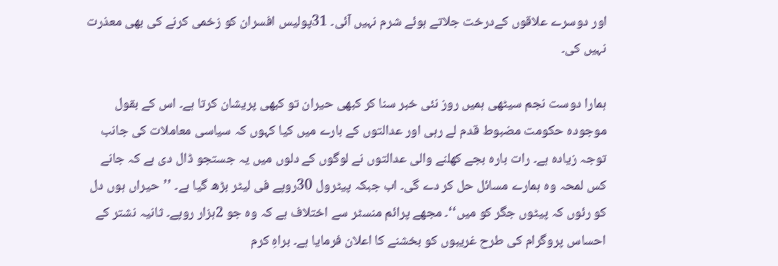اور دوسرے علاقوں کےدرخت جلاتے ہوئے شرم نہیں آئی۔ 31پولیس افسران کو زخمی کرنے کی بھی معذرت نہیں کی۔

ہمارا دوست نجم سیٹھی ہمیں روز نئی خبر سنا کر کبھی حیران تو کبھی پریشان کرتا ہے۔ اس کے بقول موجودہ حکومت مضبوط قدم لے رہی اور عدالتوں کے بارے میں کیا کہوں کہ سیاسی معاملات کی جانب توجہ زیادہ ہے۔ رات بارہ بجے کھلنے والی عدالتوں نے لوگوں کے دلوں میں یہ جستجو ڈال دی ہے کہ جانے کس لمحہ وہ ہمارے مسائل حل کر دے گی۔ اب جبکہ پیٹرول 30روپے فی لیٹر بڑھ گیا ہے۔ ’’حیراں ہوں دل کو رئوں کہ پیٹوں جگر کو میں‘‘۔ مجھے پرائم منسٹر سے اختلاف ہے کہ وہ جو 2ہزار روپے۔ ثانیہ نشتر کے احساس پروگرام کی طرح غریبوں کو بخشنے کا اعلان فرمایا ہے۔ براہِ کرم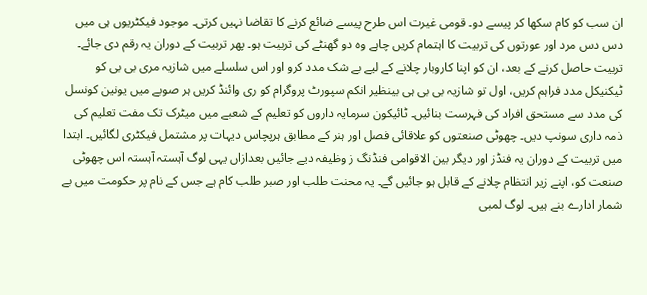ان سب کو کام سکھا کر پیسے دو۔ قومی غیرت اس طرح پیسے ضائع کرنے کا تقاضا نہیں کرتی۔ موجود فیکٹریوں ہی میں دس دس مرد اور عورتوں کی تربیت کا اہتمام کریں چاہے وہ دو گھنٹے کی تربیت ہو۔ پھر تربیت کے دوران یہ رقم دی جائے۔ تربیت حاصل کرنے کے بعد، ان کو اپنا کاروبار چلانے کے لیے بے شک مدد کرو اور اس سلسلے میں شازیہ مری بی بی کو ٹیکنیکل مدد فراہم کریں، اول تو شازیہ بی بی ہی بینظیر انکم سپورٹ پروگرام کو ری وائنڈ کریں ہر صوبے میں یونین کونسل کی مدد سے مستحق افراد کی فہرست بنائیں۔ ٹائیکون سرمایہ داروں کو تعلیم کے شعبے میں میٹرک تک مفت تعلیم کی ذمہ داری سونپ دیں۔ چھوٹی صنعتوں کو علاقائی فصل اور ہنر کے مطابق ہرپچاس دیہات پر مشتمل فیکٹری لگائیں۔ ابتدا میں تربیت کے دوران یہ فنڈز اور دیگر بین الاقوامی فنڈنگ ز وظیفہ دیے جائیں بعدازاں یہی لوگ آہستہ آہستہ اس چھوٹی صنعت کو، اپنے زیر انتظام چلانے کے قابل ہو جائیں گے۔ یہ محنت طلب اور صبر طلب کام ہے جس کے نام پر حکومت میں بے شمار ادارے بنے ہیں۔ لوگ لمبی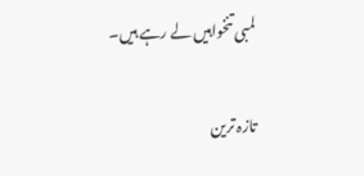لمبی تنخواہیں لے رہے ہیں۔

تازہ ترین